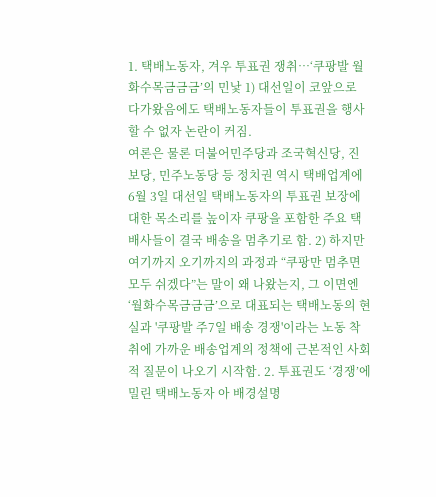1. 택배노동자, 겨우 투표권 쟁취…‘쿠팡발 월화수목금금금’의 민낯 1) 대선일이 코앞으로 다가왔음에도 택배노동자들이 투표권을 행사할 수 없자 논란이 커짐.
여론은 물론 더불어민주당과 조국혁신당, 진보당, 민주노동당 등 정치권 역시 택배업계에 6월 3일 대선일 택배노동자의 투표권 보장에 대한 목소리를 높이자 쿠팡을 포함한 주요 택배사들이 결국 배송을 멈추기로 함. 2) 하지만 여기까지 오기까지의 과정과 “쿠팡만 멈추면 모두 쉬겠다”는 말이 왜 나왔는지, 그 이면엔 ‘월화수목금금금’으로 대표되는 택배노동의 현실과 '쿠팡발 주7일 배송 경쟁'이라는 노동 착취에 가까운 배송업계의 정책에 근본적인 사회적 질문이 나오기 시작함. 2. 투표권도 ‘경쟁’에 밀린 택배노동자 아 배경설명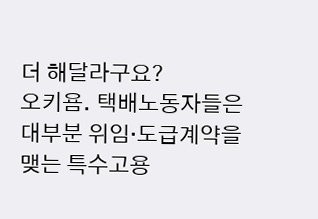더 해달라구요?
오키욤. 택배노동자들은 대부분 위임·도급계약을 맺는 특수고용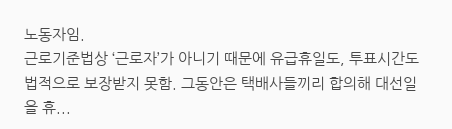노동자임.
근로기준법상 ‘근로자’가 아니기 때문에 유급휴일도, 투표시간도 법적으로 보장받지 못함. 그동안은 택배사들끼리 합의해 대선일을 휴...